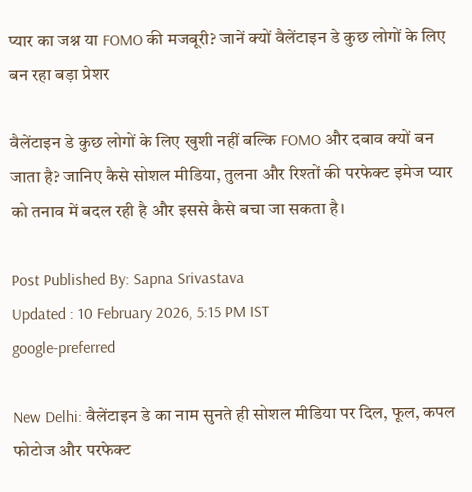प्यार का जश्न या FOMO की मजबूरी? जानें क्यों वैलेंटाइन डे कुछ लोगों के लिए बन रहा बड़ा प्रेशर

वैलेंटाइन डे कुछ लोगों के लिए खुशी नहीं बल्कि FOMO और दबाव क्यों बन जाता है? जानिए कैसे सोशल मीडिया, तुलना और रिश्तों की परफेक्ट इमेज प्यार को तनाव में बदल रही है और इससे कैसे बचा जा सकता है।

Post Published By: Sapna Srivastava
Updated : 10 February 2026, 5:15 PM IST
google-preferred

New Delhi: वैलेंटाइन डे का नाम सुनते ही सोशल मीडिया पर दिल, फूल, कपल फोटोज और परफेक्ट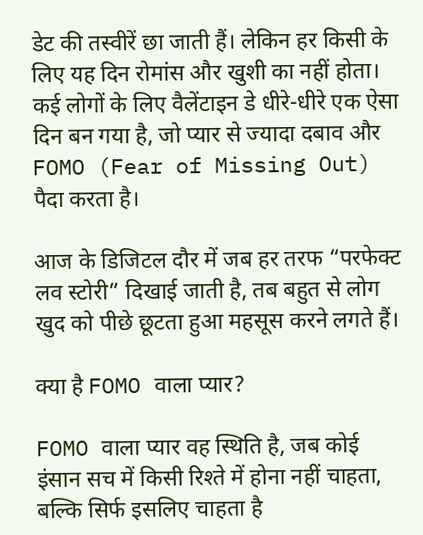डेट की तस्वीरें छा जाती हैं। लेकिन हर किसी के लिए यह दिन रोमांस और खुशी का नहीं होता। कई लोगों के लिए वैलेंटाइन डे धीरे-धीरे एक ऐसा दिन बन गया है, जो प्यार से ज्यादा दबाव और FOMO (Fear of Missing Out) पैदा करता है।

आज के डिजिटल दौर में जब हर तरफ “परफेक्ट लव स्टोरी” दिखाई जाती है, तब बहुत से लोग खुद को पीछे छूटता हुआ महसूस करने लगते हैं।

क्या है FOMO वाला प्यार?

FOMO वाला प्यार वह स्थिति है, जब कोई इंसान सच में किसी रिश्ते में होना नहीं चाहता, बल्कि सिर्फ इसलिए चाहता है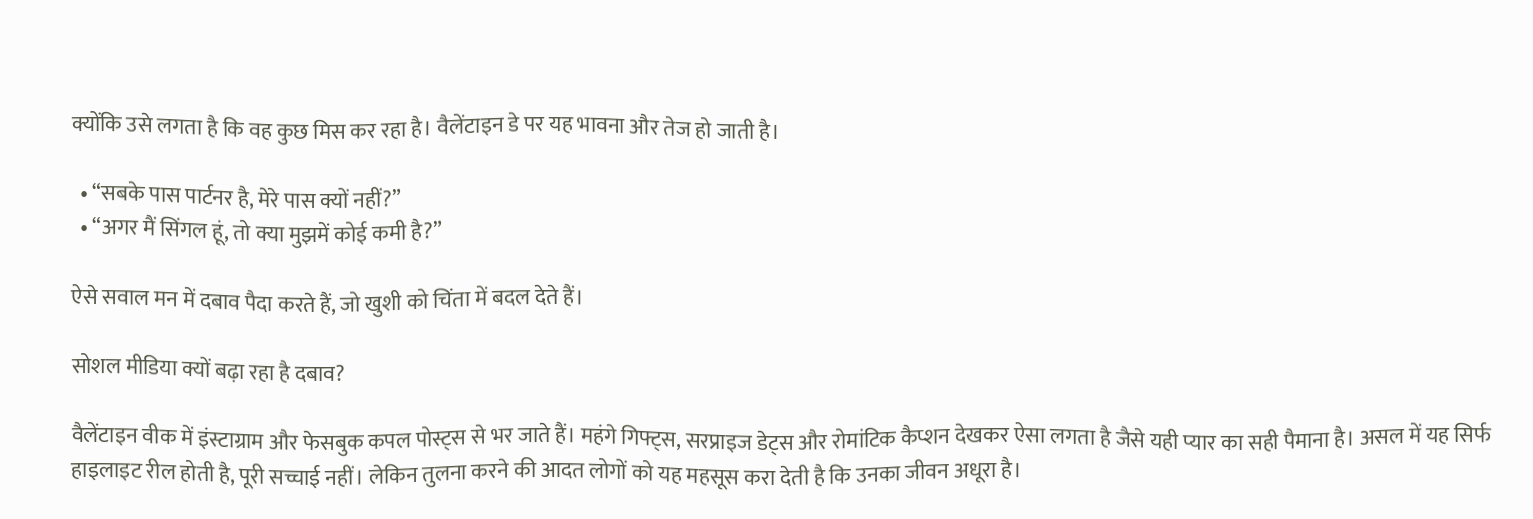क्योंकि उसे लगता है कि वह कुछ मिस कर रहा है। वैलेंटाइन डे पर यह भावना और तेज हो जाती है।

  • “सबके पास पार्टनर है, मेरे पास क्यों नहीं?”
  • “अगर मैं सिंगल हूं, तो क्या मुझमें कोई कमी है?”

ऐसे सवाल मन में दबाव पैदा करते हैं, जो खुशी को चिंता में बदल देते हैं।

सोशल मीडिया क्यों बढ़ा रहा है दबाव?

वैलेंटाइन वीक में इंस्टाग्राम और फेसबुक कपल पोस्ट्स से भर जाते हैं। महंगे गिफ्ट्स, सरप्राइज डेट्स और रोमांटिक कैप्शन देखकर ऐसा लगता है जैसे यही प्यार का सही पैमाना है। असल में यह सिर्फ हाइलाइट रील होती है, पूरी सच्चाई नहीं। लेकिन तुलना करने की आदत लोगों को यह महसूस करा देती है कि उनका जीवन अधूरा है।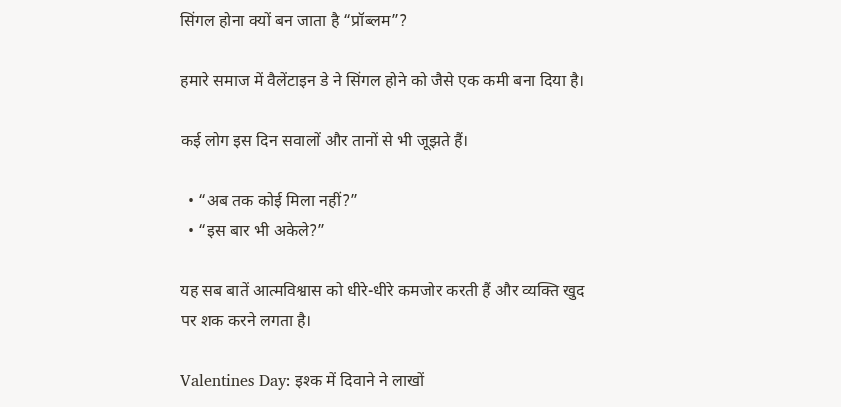सिंगल होना क्यों बन जाता है “प्रॉब्लम”?

हमारे समाज में वैलेंटाइन डे ने सिंगल होने को जैसे एक कमी बना दिया है।

कई लोग इस दिन सवालों और तानों से भी जूझते हैं।

  • “अब तक कोई मिला नहीं?”
  • “इस बार भी अकेले?”

यह सब बातें आत्मविश्वास को धीरे-धीरे कमजोर करती हैं और व्यक्ति खुद पर शक करने लगता है।

Valentines Day: इश्क में दिवाने ने लाखों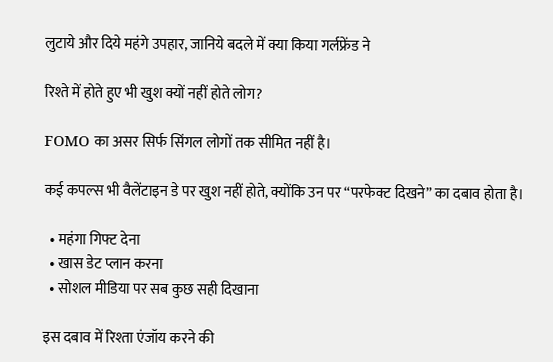लुटाये और दिये महंगे उपहार, जानिये बदले में क्या किया गर्लफ्रेंड ने

रिश्ते में होते हुए भी खुश क्यों नहीं होते लोग?

FOMO का असर सिर्फ सिंगल लोगों तक सीमित नहीं है।

कई कपल्स भी वैलेंटाइन डे पर खुश नहीं होते, क्योंकि उन पर “परफेक्ट दिखने” का दबाव होता है।

  • महंगा गिफ्ट देना
  • खास डेट प्लान करना
  • सोशल मीडिया पर सब कुछ सही दिखाना

इस दबाव में रिश्ता एंजॉय करने की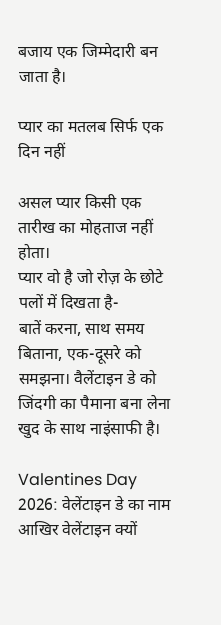बजाय एक जिम्मेदारी बन जाता है।

प्यार का मतलब सिर्फ एक दिन नहीं

असल प्यार किसी एक तारीख का मोहताज नहीं होता।
प्यार वो है जो रोज़ के छोटे पलों में दिखता है-
बातें करना, साथ समय बिताना, एक-दूसरे को समझना। वैलेंटाइन डे को जिंदगी का पैमाना बना लेना खुद के साथ नाइंसाफी है।

Valentines Day 2026: वेलेंटाइन डे का नाम आखिर वेलेंटाइन क्यों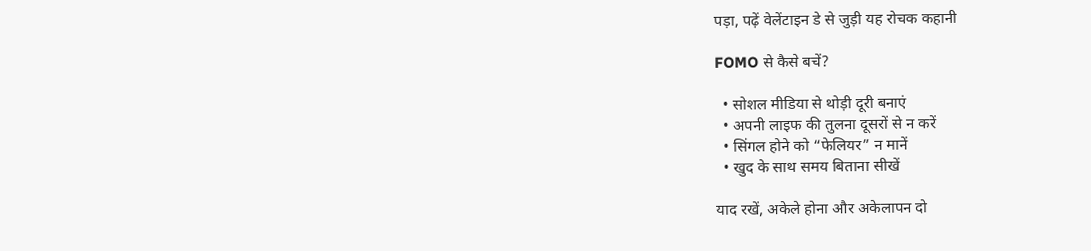पड़ा, पढ़ें वेलेंटाइन डे से जुड़ी यह रोचक कहानी

FOMO से कैसे बचें?

  • सोशल मीडिया से थोड़ी दूरी बनाएं
  • अपनी लाइफ की तुलना दूसरों से न करें
  • सिंगल होने को “फेलियर” न मानें
  • खुद के साथ समय बिताना सीखें

याद रखें, अकेले होना और अकेलापन दो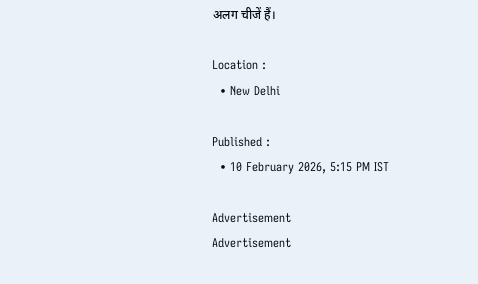अलग चीजें हैं।

Location :
  • New Delhi

Published :
  • 10 February 2026, 5:15 PM IST

Advertisement
Advertisement